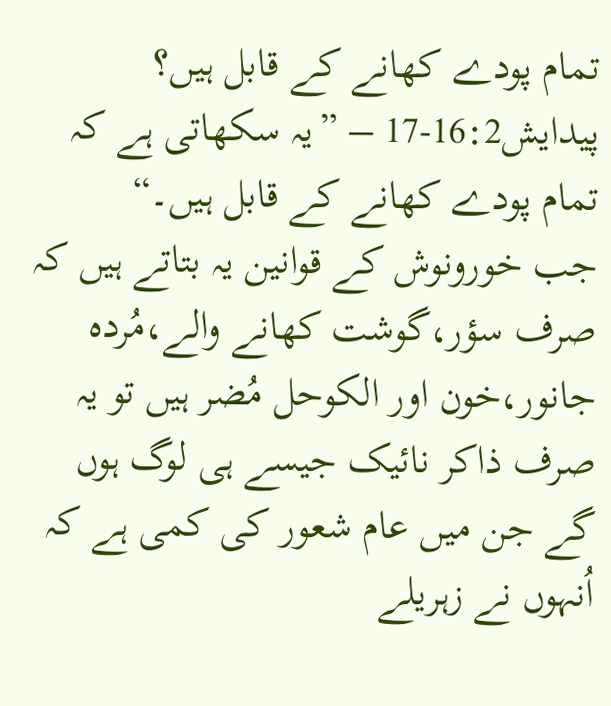تمام پودے کھانے کے قابل ہیں؟
پیدایش16:2-17 – ”یہ سکھاتی ہے کہ تمام پودے کھانے کے قابل ہیں۔“
جب خورونوش کے قوانین یہ بتاتے ہیں کہ صرف سؤر،گوشت کھانے والے،مُردہ جانور،خون اور الکوحل مُضر ہیں تو یہ صرف ذاکر نائیک جیسے ہی لوگ ہوں گے جن میں عام شعور کی کمی ہے کہ اُنہوں نے زہریلے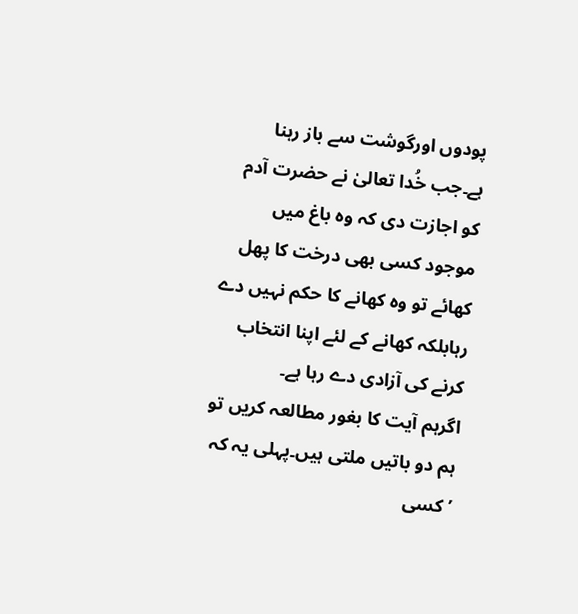پودوں اورگوشت سے باز رہنا ہے۔جب خُدا تعالیٰ نے حضرت آدم کو اجازت دی کہ وہ باغ میں موجود کسی بھی درخت کا پھل کھائے تو وہ کھانے کا حکم نہیں دے رہابلکہ کھانے کے لئے اپنا انتخاب کرنے کی آزادی دے رہا ہے۔
اگرہم آیت کا بغور مطالعہ کریں تو ہم دو باتیں ملتی ہیں۔پہلی یہ کہ ’کسی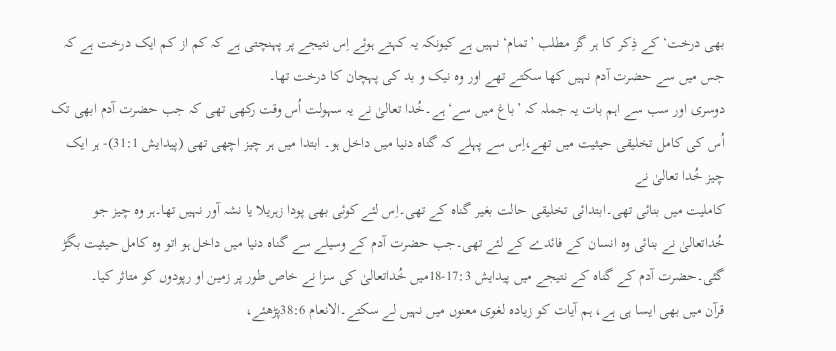بھی درخت‘ کے ذِکر کا ہر گز مطلب ’تمام‘ نہیں ہے کیونکہ یہ کہتے ہوئے اِس نتیجے پر پہنچتی ہے کہ کم از کم ایک درخت ہے کہ جس میں سے حضرت آدم نہیں کھا سکتے تھے اور وہ نیک و بد کی پہچان کا درخت تھا۔
دوسری اور سب سے اہم بات یہ جملہ کہ ’باغ میں سے‘ہے۔خُدا تعالیٰ نے یہ سہولت اُس وقت رکھی تھی کہ جب حضرت آدم ابھی تک اُس کی کامل تخلیقی حیثیت میں تھے،اِس سے پہلے کہ گناہ دنیا میں داخل ہو۔ ابتدا میں ہر چیز اچھی تھی (پیدایش 31:1)- ہر ایک چیز خُدا تعالیٰ نے
کاملیت میں بنائی تھی۔ابتدائی تخلیقی حالت بغیر گناہ کے تھی۔اِس لئے کوئی بھی پودا زہریلا یا نشہ آور نہیں تھا۔ہر وہ چیز جو خُداتعالیٰ نے بنائی وہ انسان کے فائدے کے لئے تھی۔جب حضرت آدم کے وسیلے سے گناہ دنیا میں داخل ہو اتو وہ کامل حیثیت بگڑ گئی۔حضرت آدم کے گناہ کے نتیجے میں پیدایش 17:3-18میں خُداتعالیٰ کی سزا نے خاص طور پر زمین او رپودوں کو متاثر کیا۔
قرآن میں بھی ایسا ہی ہے، ہم آیات کو زیادہ لغوی معنوں میں نہیں لے سکتے۔الانعام 38:6پڑھئے،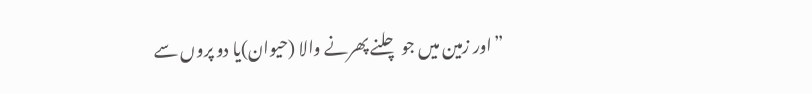”اور زمین میں جو چلنے پھرنے والا (حیوان)یا دو پروں سے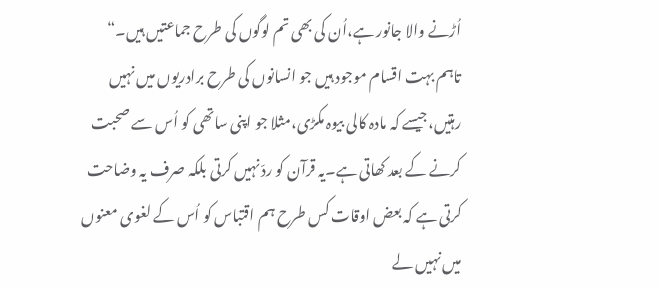اُڑنے والا جانور ہے،اُن کی بھی تم لوگوں کی طرح جماعتیں ہیں۔“
تاہم بہت اقسام موجود ہیں جو انسانوں کی طرح برادریوں میں نہیں رہتیں،جیسے کہ مادہ کالی بیوہ مکڑی،مثلا جو اپنی ساتھی کو اُس سے صحبت کرنے کے بعد کھاتی ہے۔یہ قرآن کو ردّ نہیں کرتی بلکہ صرف یہ وضاحت کرتی ہے کہ بعض اوقات کس طرح ہم اقتباس کو اُس کے لغوی معنوں میں نہیں لے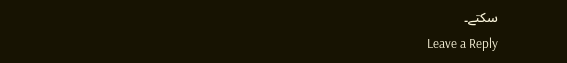سکتے۔
Leave a Reply